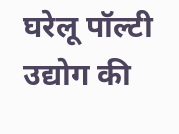घरेलू पॉल्टी उद्योग की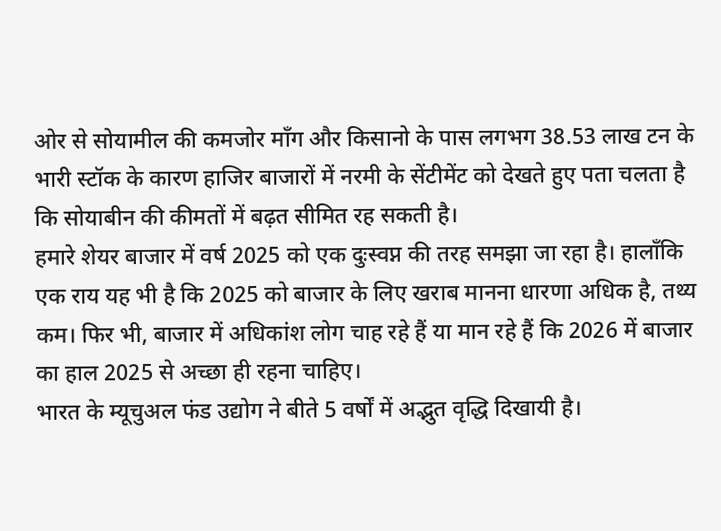ओर से सोयामील की कमजोर माँग और किसानो के पास लगभग 38.53 लाख टन के भारी स्टॉक के कारण हाजिर बाजारों में नरमी के सेंटीमेंट को देखते हुए पता चलता है कि सोयाबीन की कीमतों में बढ़त सीमित रह सकती है।
हमारे शेयर बाजार में वर्ष 2025 को एक दुःस्वप्न की तरह समझा जा रहा है। हालाँकि एक राय यह भी है कि 2025 को बाजार के लिए खराब मानना धारणा अधिक है, तथ्य कम। फिर भी, बाजार में अधिकांश लोग चाह रहे हैं या मान रहे हैं कि 2026 में बाजार का हाल 2025 से अच्छा ही रहना चाहिए।
भारत के म्यूचुअल फंड उद्योग ने बीते 5 वर्षों में अद्भुत वृद्धि दिखायी है।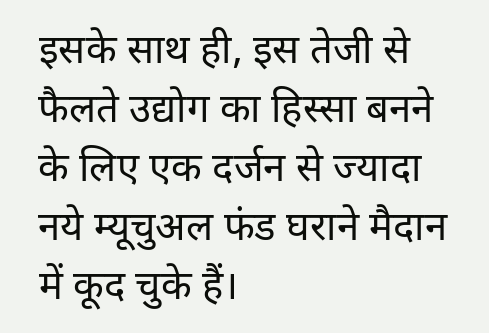इसके साथ ही, इस तेजी से फैलते उद्योग का हिस्सा बनने के लिए एक दर्जन से ज्यादा नये म्यूचुअल फंड घराने मैदान में कूद चुके हैं।